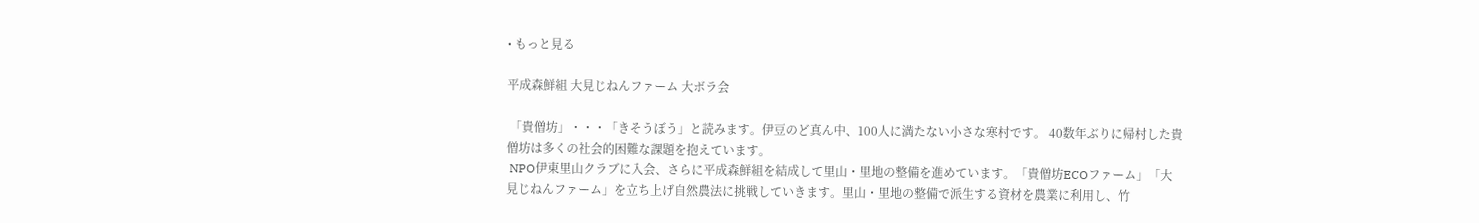• もっと見る

平成森鮮組 大見じねんファーム 大ボラ会

 「貴僧坊」・・・「きそうぼう」と読みます。伊豆のど真ん中、100人に満たない小さな寒村です。 40数年ぶりに帰村した貴僧坊は多くの社会的困難な課題を抱えています。
 NPO伊東里山クラブに入会、さらに平成森鮮組を結成して里山・里地の整備を進めています。「貴僧坊ECOファーム」「大見じねんファーム」を立ち上げ自然農法に挑戦していきます。里山・里地の整備で派生する資材を農業に利用し、竹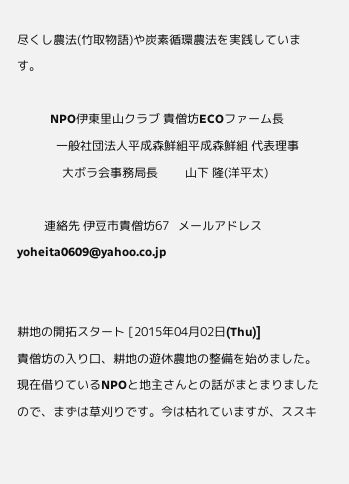尽くし農法(竹取物語)や炭素循環農法を実践しています。

           NPO伊東里山クラブ 貴僧坊ECOファーム長
             一般社団法人平成森鮮組平成森鮮組 代表理事
               大ボラ会事務局長         山下 隆(洋平太)

         連絡先 伊豆市貴僧坊67   メールアドレス yoheita0609@yahoo.co.jp


耕地の開拓スタート [2015年04月02日(Thu)]
貴僧坊の入り口、耕地の遊休農地の整備を始めました。現在借りているNPOと地主さんとの話がまとまりましたので、まずは草刈りです。今は枯れていますが、ススキ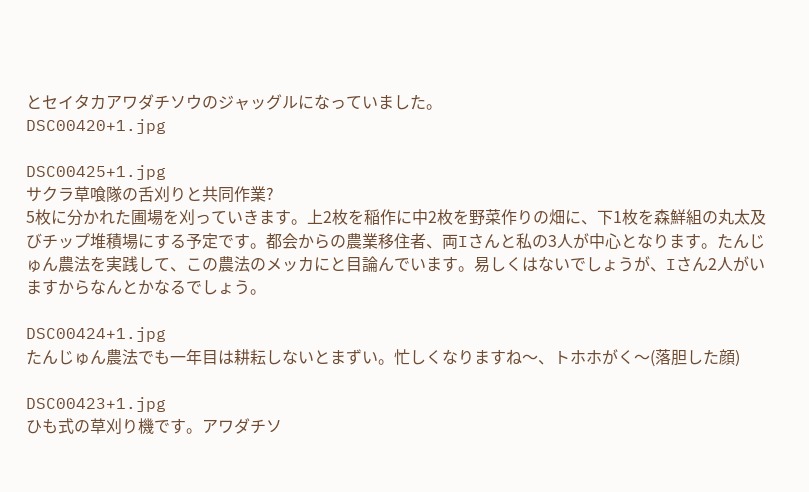とセイタカアワダチソウのジャッグルになっていました。
DSC00420+1.jpg

DSC00425+1.jpg
サクラ草喰隊の舌刈りと共同作業?
5枚に分かれた圃場を刈っていきます。上2枚を稲作に中2枚を野菜作りの畑に、下1枚を森鮮組の丸太及びチップ堆積場にする予定です。都会からの農業移住者、両Iさんと私の3人が中心となります。たんじゅん農法を実践して、この農法のメッカにと目論んでいます。易しくはないでしょうが、Iさん2人がいますからなんとかなるでしょう。

DSC00424+1.jpg
たんじゅん農法でも一年目は耕耘しないとまずい。忙しくなりますね〜、トホホがく〜(落胆した顔)

DSC00423+1.jpg
ひも式の草刈り機です。アワダチソ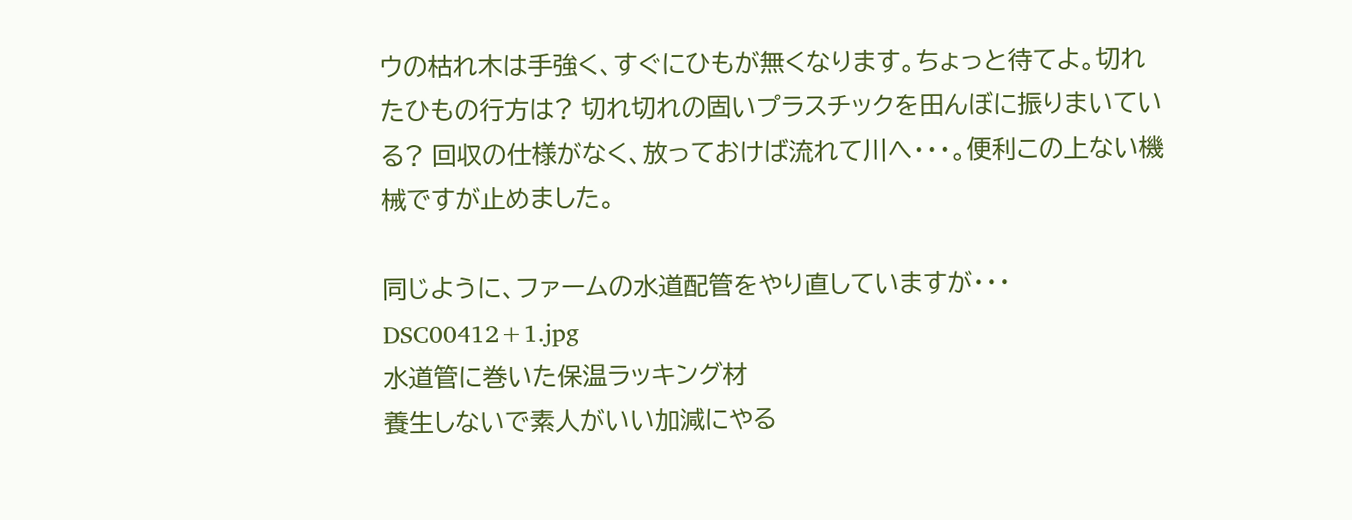ウの枯れ木は手強く、すぐにひもが無くなります。ちょっと待てよ。切れたひもの行方は? 切れ切れの固いプラスチックを田んぼに振りまいている? 回収の仕様がなく、放っておけば流れて川へ・・・。便利この上ない機械ですが止めました。

同じように、ファームの水道配管をやり直していますが・・・
DSC00412+1.jpg
水道管に巻いた保温ラッキング材
養生しないで素人がいい加減にやる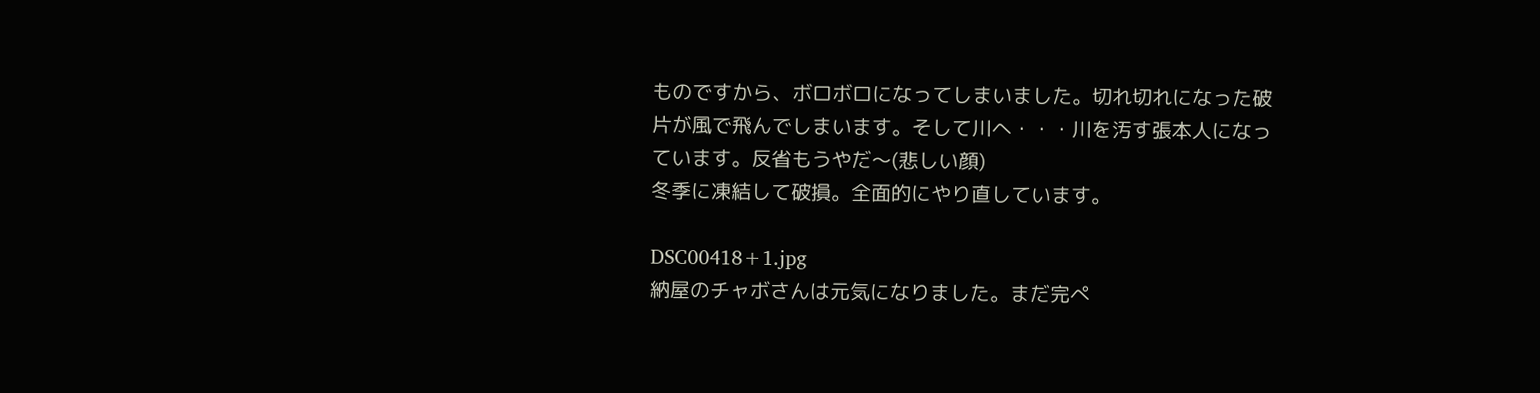ものですから、ボロボロになってしまいました。切れ切れになった破片が風で飛んでしまいます。そして川へ・・・川を汚す張本人になっています。反省もうやだ〜(悲しい顔)
冬季に凍結して破損。全面的にやり直しています。

DSC00418+1.jpg
納屋のチャボさんは元気になりました。まだ完ぺ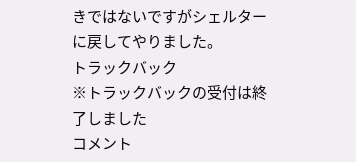きではないですがシェルターに戻してやりました。
トラックバック
※トラックバックの受付は終了しました
コメント